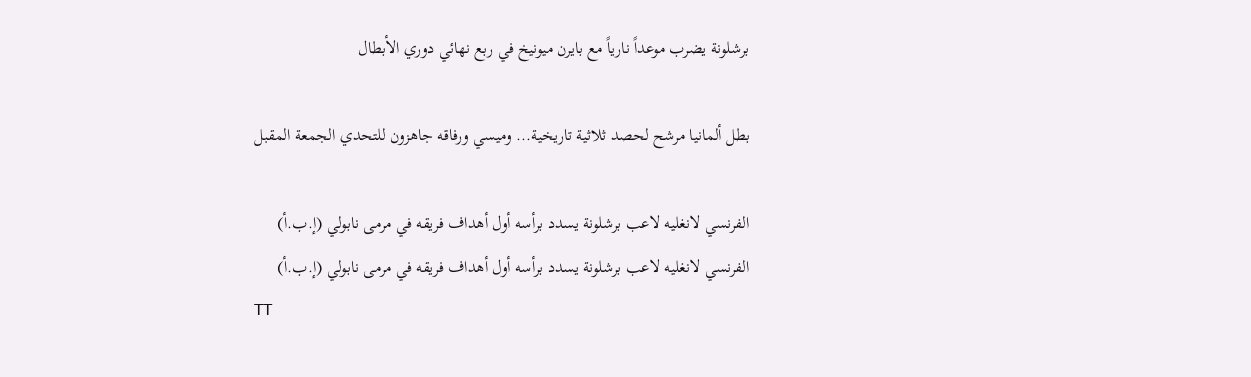برشلونة يضرب موعداً نارياً مع بايرن ميونيخ في ربع نهائي دوري الأبطال

بطل ألمانيا مرشح لحصد ثلاثية تاريخية... وميسي ورفاقه جاهزون للتحدي الجمعة المقبل

الفرنسي لانغليه لاعب برشلونة يسدد برأسه أول أهداف فريقه في مرمى نابولي (إ.ب.أ)
الفرنسي لانغليه لاعب برشلونة يسدد برأسه أول أهداف فريقه في مرمى نابولي (إ.ب.أ)
TT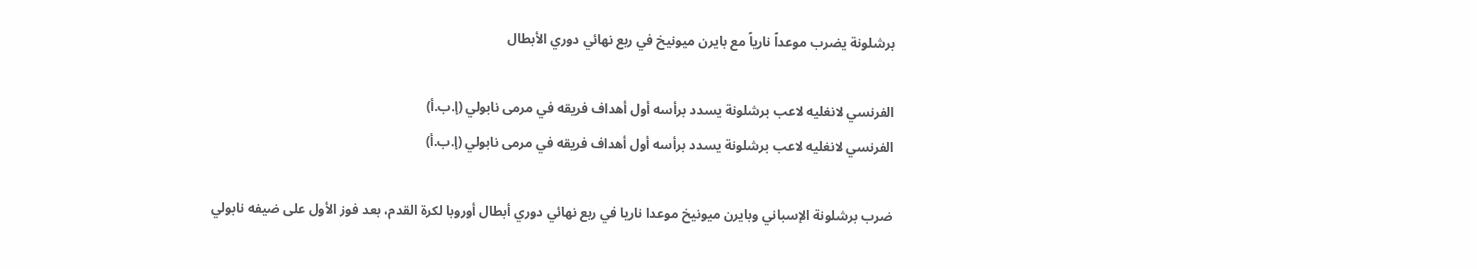برشلونة يضرب موعداً نارياً مع بايرن ميونيخ في ربع نهائي دوري الأبطال

الفرنسي لانغليه لاعب برشلونة يسدد برأسه أول أهداف فريقه في مرمى نابولي (إ.ب.أ)
الفرنسي لانغليه لاعب برشلونة يسدد برأسه أول أهداف فريقه في مرمى نابولي (إ.ب.أ)

ضرب برشلونة الإسباني وبايرن ميونيخ موعدا ناريا في ربع نهائي دوري أبطال أوروبا لكرة القدم، بعد فوز الأول على ضيفه نابولي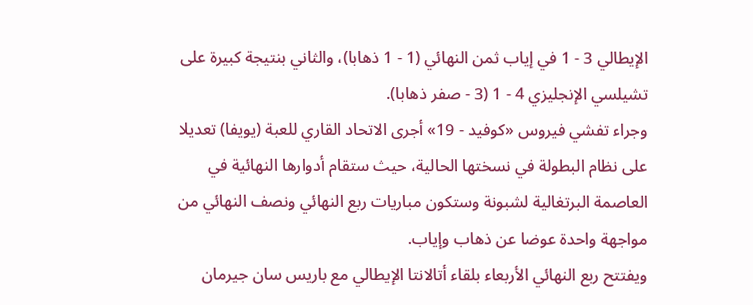الإيطالي 3 - 1 في إياب ثمن النهائي (1 - 1 ذهابا)، والثاني بنتيجة كبيرة على تشيلسي الإنجليزي 4 - 1 (3 - صفر ذهابا).
وجراء تفشي فيروس «كوفيد - 19» أجرى الاتحاد القاري للعبة (يويفا) تعديلا على نظام البطولة في نسختها الحالية، حيث ستقام أدوارها النهائية في العاصمة البرتغالية لشبونة وستكون مباريات ربع النهائي ونصف النهائي من مواجهة واحدة عوضا عن ذهاب وإياب.
ويفتتح ربع النهائي الأربعاء بلقاء أتالانتا الإيطالي مع باريس سان جيرمان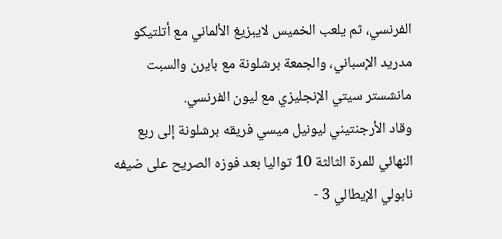الفرنسي، ثم يلعب الخميس لايبزيغ الألماني مع أتلتيكو مدريد الإسباني، والجمعة برشلونة مع بايرن والسبت مانشستر سيتي الإنجليزي مع ليون الفرنسي.
وقاد الأرجنتيني ليونيل ميسي فريقه برشلونة إلى ربع النهائي للمرة الثالثة 10 تواليا بعد فوزه الصريح على ضيفه نابولي الإيطالي 3 -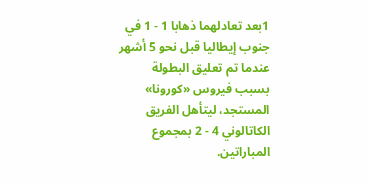1بعد تعادلهما ذهابا 1 - 1 في جنوب إيطاليا قبل نحو 5 أشهر عندما تم تعليق البطولة بسبب فيروس «كورونا» المستجد، ليتأهل الفريق الكاتالوني 4 - 2 بمجموع المباراتين.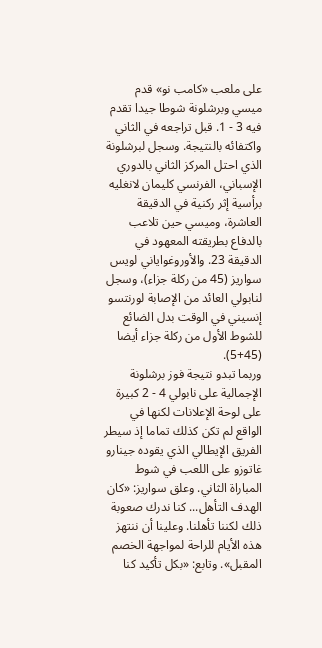على ملعب «كامب نو» قدم ميسي وبرشلونة شوطا جيدا تقدم فيه 3 - 1. قبل تراجعه في الثاني واكتفائه بالنتيجة. وسجل لبرشلونة الذي احتل المركز الثاني بالدوري الإسباني، الفرنسي كليمان لانغليه برأسية إثر ركنية في الدقيقة العاشرة، وميسي حين تلاعب بالدفاع بطريقته المعهود في الدقيقة 23. والأوروغواياني لويس سواريز (45 من ركلة جزاء)، وسجل لنابولي العائد من الإصابة لورنتسو إنسيني في الوقت بدل الضائع للشوط الأول من ركلة جزاء أيضا (45+5).
وربما تبدو نتيجة فوز برشلونة الإجمالية على نابولي 4 - 2 كبيرة على لوحة الإعلانات لكنها في الواقع لم تكن كذلك تماما إذ سيطر الفريق الإيطالي الذي يقوده جينارو غاتوزو على اللعب في شوط المباراة الثاني. وعلق سواريز: «كان الهدف التأهل... كنا ندرك صعوبة ذلك لكننا تأهلنا. وعلينا أن ننتهز هذه الأيام للراحة لمواجهة الخصم المقبل». وتابع: «بكل تأكيد كنا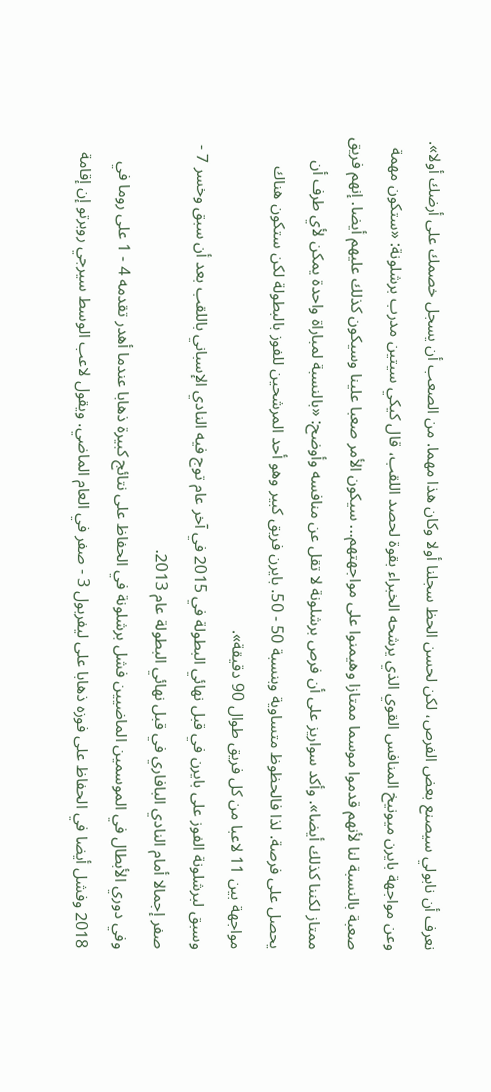نعرف أن نابولي سيصنع بعض الفرص، لكن لحسن الحظ سجلنا أولا وكان هذا مهما. من الصعب أن يسجل خصمك على أرضك أولا».
وعن مواجهة بايرن ميونيخ المنافس القوي الذي يرشحه الخبراء بقوة لحصد اللقب، قال كيكي سيتين مدرب برشلونة: «ستكون مهمة صعبة بالنسبة لنا لأنهم قدموا موسما ممتازا وهيمنوا على مواجهتهم... سيكون الأمر صعبا علينا وسيكون كذلك عليهم أيضا. إنهم فريق ممتاز لكننا كذلك أيضا». وأكد سواريز على أن فرص برشلونة لا تقل عن منافسه وأوضح: «بالنسبة لمباراة واحدة يمكن لأي طرف أن يحصل على فرصة. لذا فالحظوظ متساوية وبنسبة 50 - 50. بايرن فريق كبير وهو أحد المرشحين للفوز بالبطولة لكن ستكون هناك مواجهة بين 11 لاعبا من كل فريق طوال 90 دقيقة».
وسبق لبرشلونة الفوز على بايرن في قبل نهائي البطولة في 2015 في آخر عام توج فيه النادي الإسباني باللقب بعد أن سبق وخسر 7 - صفر إجمالا أمام النادي البافاري في قبل نهائي البطولة عام 2013.
وفي دوري الأبطال في الموسمين الماضيين فشل برشلونة في الحفاظ على نتائج كبيرة ذهابا عندما أهدر تقدمه 4 - 1 على روما في 2018 وفشل أيضا في الحفاظ على فوزه ذهابا على ليفربول 3 - صفر في العام الماضي. ويقول لاعب الوسط سيرجي روبرتو إن إقامة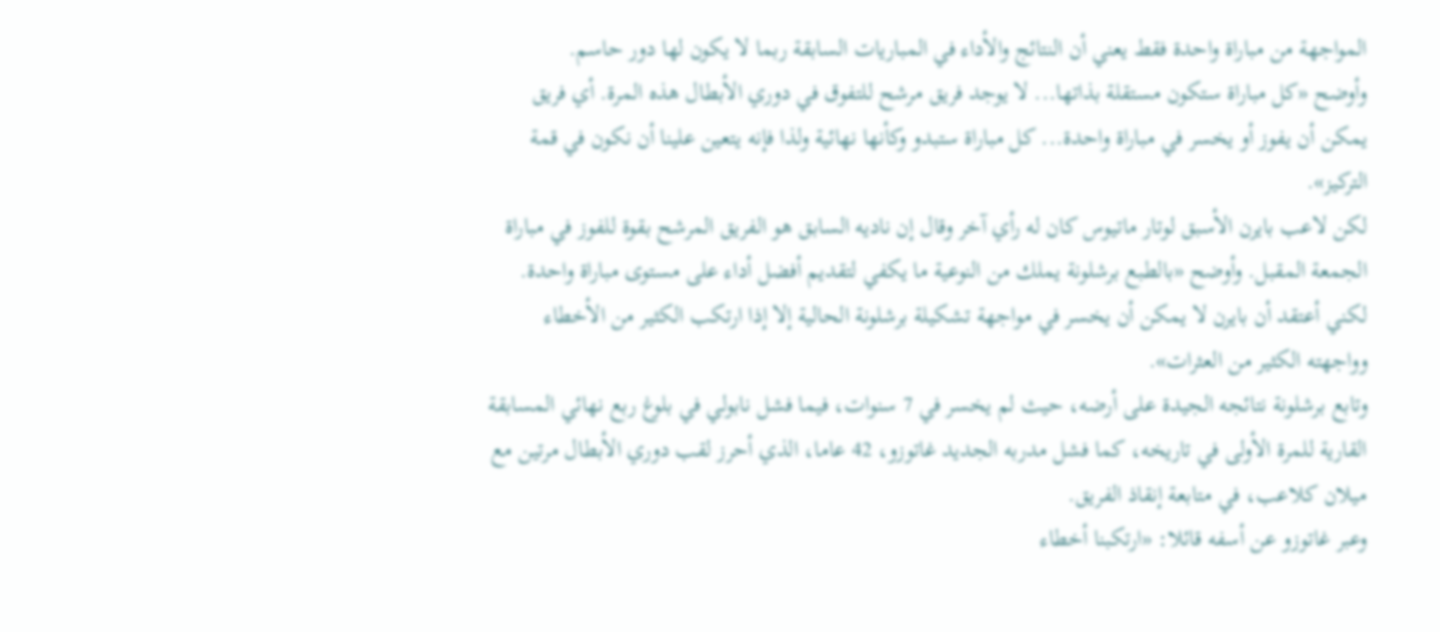المواجهة من مباراة واحدة فقط يعني أن النتائج والأداء في المباريات السابقة ربما لا يكون لها دور حاسم.
وأوضح «كل مباراة ستكون مستقلة بذاتها... لا يوجد فريق مرشح للتفوق في دوري الأبطال هذه المرة. أي فريق يمكن أن يفوز أو يخسر في مباراة واحدة... كل مباراة ستبدو وكأنها نهائية ولذا فإنه يتعين علينا أن نكون في قمة التركيز».
لكن لاعب بايرن الأسبق لوتار ماتيوس كان له رأي آخر وقال إن ناديه السابق هو الفريق المرشح بقوة للفوز في مباراة الجمعة المقبل. وأوضح «بالطبع برشلونة يملك من النوعية ما يكفي لتقديم أفضل أداء على مستوى مباراة واحدة. لكني أعتقد أن بايرن لا يمكن أن يخسر في مواجهة تشكيلة برشلونة الحالية إلا إذا ارتكب الكثير من الأخطاء وواجهته الكثير من العثرات».
وتابع برشلونة نتائجه الجيدة على أرضه، حيث لم يخسر في 7 سنوات، فيما فشل نابولي في بلوغ ربع نهائي المسابقة القارية للمرة الأولى في تاريخه، كما فشل مدربه الجديد غاتوزو، 42 عاما، الذي أحرز لقب دوري الأبطال مرتين مع ميلان كلاعب، في متابعة إنقاذ الفريق.
وعبر غاتوزو عن أسفه قائلا: «ارتكبنا أخطاء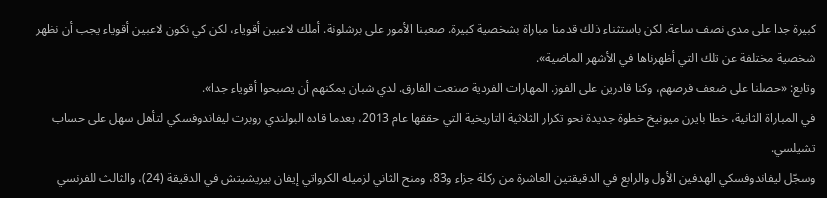كبيرة جدا على مدى نصف ساعة. لكن باستثناء ذلك قدمنا مباراة بشخصية كبيرة. صعبنا الأمور على برشلونة. أملك لاعبين أقوياء، لكن كي نكون لاعبين أقوياء يجب أن نظهر شخصية مختلفة عن تلك التي أظهرناها في الأشهر الماضية».
وتابع: «حصلنا على ضعف فرصهم، وكنا قادرين على الفوز. المهارات الفردية صنعت الفارق. لدي شبان يمكنهم أن يصبحوا أقوياء جدا».
في المباراة الثانية، خطا بايرن ميونيخ خطوة جديدة نحو تكرار الثلاثية التاريخية التي حققها عام 2013، بعدما قاده البولندي روبرت ليفاندوفسكي لتأهل سهل على حساب تشيلسي.
وسجّل ليفاندوفسكي الهدفين الأول والرابع في الدقيقتين العاشرة من ركلة جزاء و83، ومنح الثاني لزميله الكرواتي إيفان بيريشيتش في الدقيقة (24)، والثالث للفرنسي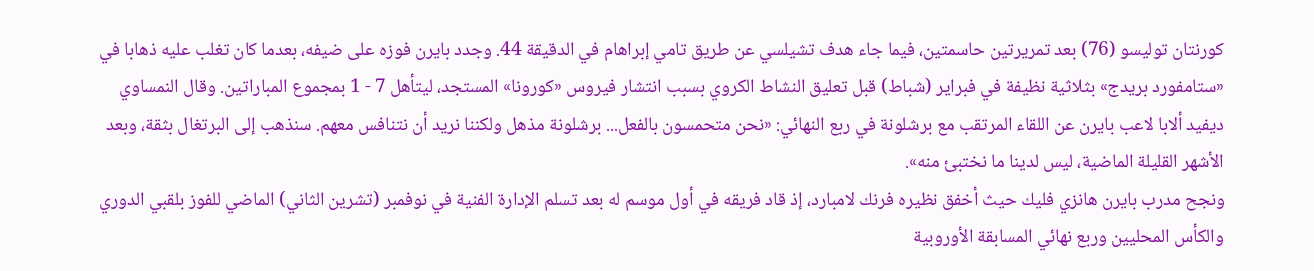كورنتان توليسو (76) بعد تمريرتين حاسمتين، فيما جاء هدف تشيلسي عن طريق تامي إبراهام في الدقيقة 44. وجدد بايرن فوزه على ضيفه، بعدما كان تغلب عليه ذهابا في «ستامفورد بريدج» بثلاثية نظيفة في فبراير (شباط) قبل تعليق النشاط الكروي بسبب انتشار فيروس «كورونا» المستجد، ليتأهل 7 - 1 بمجموع المباراتين. وقال النمساوي ديفيد ألابا لاعب بايرن عن اللقاء المرتقب مع برشلونة في ربع النهائي: «نحن متحمسون بالفعل... برشلونة مذهل ولكننا نريد أن نتنافس معهم. سنذهب إلى البرتغال بثقة، وبعد الأشهر القليلة الماضية، ليس لدينا ما نختبئ منه».
ونجح مدرب بايرن هانزي فليك حيث أخفق نظيره فرنك لامبارد، إذ قاد فريقه في أول موسم له بعد تسلم الإدارة الفنية في نوفمبر (تشرين الثاني) الماضي للفوز بلقبي الدوري والكأس المحليين وربع نهائي المسابقة الأوروبية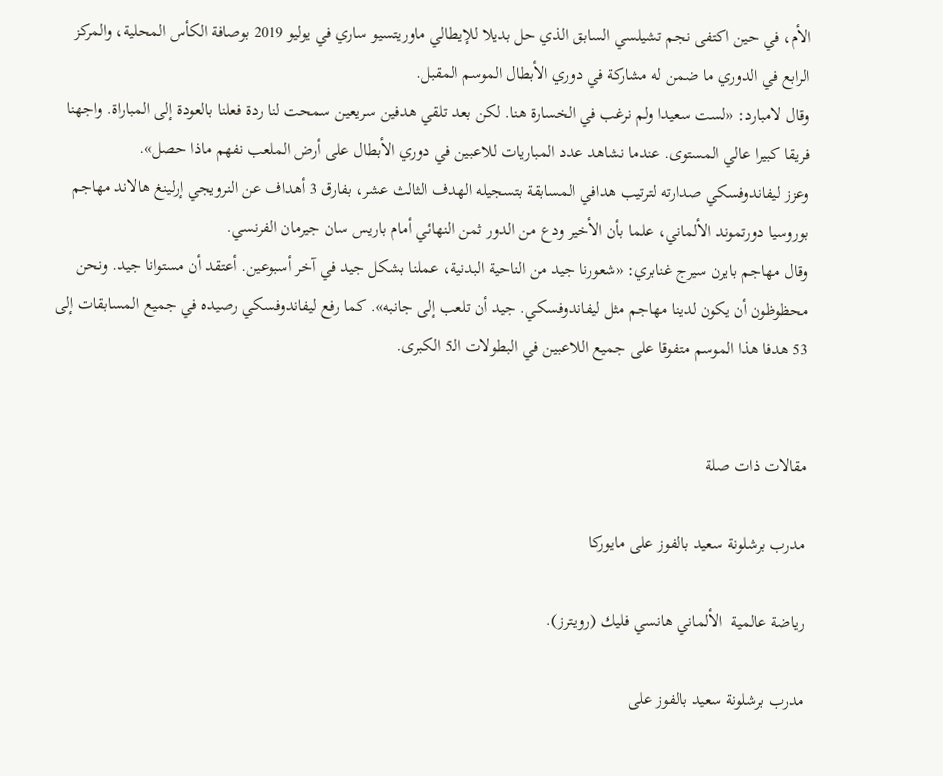الأم، في حين اكتفى نجم تشيلسي السابق الذي حل بديلا للإيطالي ماوريتسيو ساري في يوليو 2019 بوصافة الكأس المحلية، والمركز الرابع في الدوري ما ضمن له مشاركة في دوري الأبطال الموسم المقبل.
وقال لامبارد: «لست سعيدا ولم نرغب في الخسارة هنا. لكن بعد تلقي هدفين سريعين سمحت لنا ردة فعلنا بالعودة إلى المباراة. واجهنا فريقا كبيرا عالي المستوى. عندما نشاهد عدد المباريات للاعبين في دوري الأبطال على أرض الملعب نفهم ماذا حصل».
وعزز ليفاندوفسكي صدارته لترتيب هدافي المسابقة بتسجيله الهدف الثالث عشر، بفارق 3 أهداف عن النرويجي إرلينغ هالاند مهاجم بوروسيا دورتموند الألماني، علما بأن الأخير ودع من الدور ثمن النهائي أمام باريس سان جيرمان الفرنسي.
وقال مهاجم بايرن سيرج غنابري: «شعورنا جيد من الناحية البدنية، عملنا بشكل جيد في آخر أسبوعين. أعتقد أن مستوانا جيد. ونحن محظوظون أن يكون لدينا مهاجم مثل ليفاندوفسكي. جيد أن تلعب إلى جانبه». كما رفع ليفاندوفسكي رصيده في جميع المسابقات إلى 53 هدفا هذا الموسم متفوقا على جميع اللاعبين في البطولات الـ5 الكبرى.


مقالات ذات صلة

مدرب برشلونة سعيد بالفوز على مايوركا

رياضة عالمية  الألماني هانسي فليك (رويترز).

مدرب برشلونة سعيد بالفوز على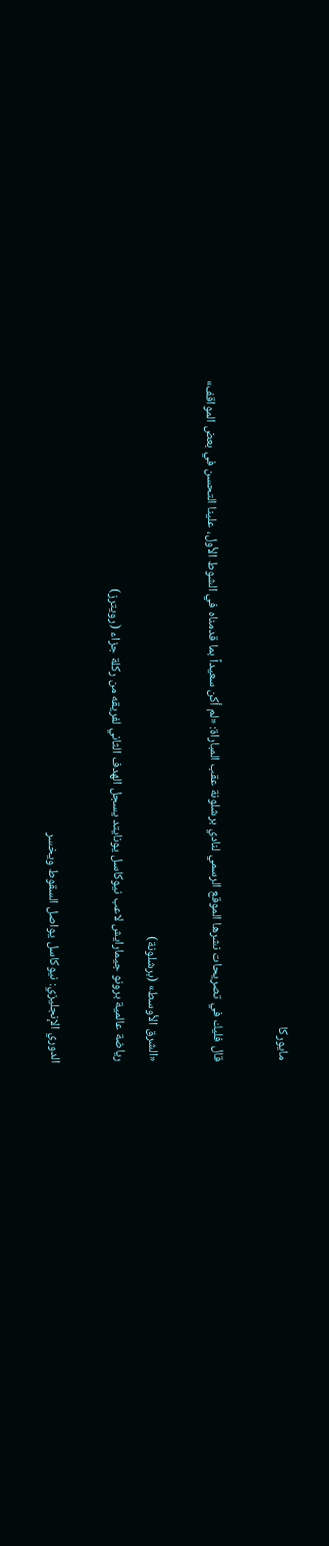مايوركا

قال فليك في تصريحات نشرها الموقع الرسمي لنادي برشلونة عقب المباراة: «لم أكن سعيداً بما قدمناه في الشوط الأول، علينا التحسن في بعض المواقف»

«الشرق الأوسط» (برشلونة)
رياضة عالمية برونو جيمارايش لاعب نيوكاسل يونايتد يسجل الهدف الثاني لفريقه من ركلة جزاء (رويترز)

الدوري الإنجليزي: نيوكاسل يواصل السقوط ويخسر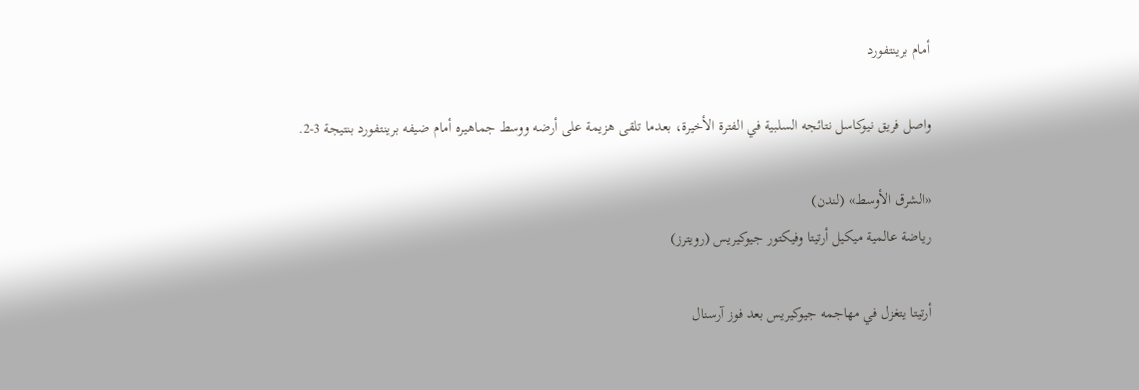أمام برينتفورد

واصل فريق نيوكاسل نتائجه السلبية في الفترة الأخيرة، بعدما تلقى هزيمة على أرضه ووسط جماهيره أمام ضيفه برينتفورد بنتيجة 3-2.

«الشرق الأوسط» (لندن)
رياضة عالمية ميكيل أرتيتا وفيكتور جيوكيريس (رويترز)

أرتيتا يتغزل في مهاجمه جيوكيريس بعد فوز آرسنال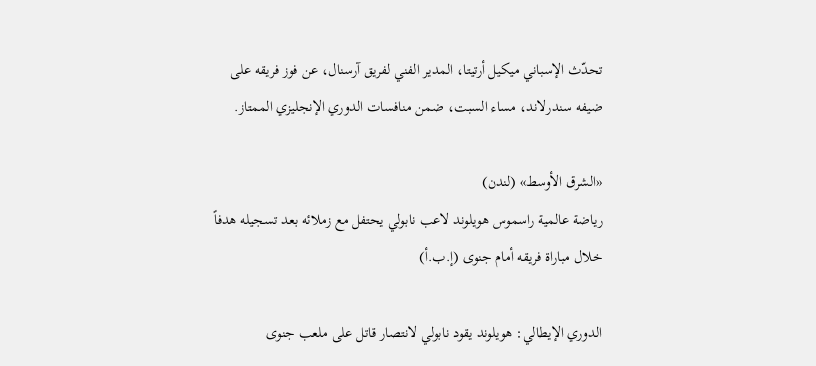تحدّث الإسباني ميكيل أرتيتا، المدير الفني لفريق آرسنال، عن فوز فريقه على ضيفه سندرلاند، مساء السبت، ضمن منافسات الدوري الإنجليزي الممتاز.

«الشرق الأوسط» (لندن)
رياضة عالمية راسموس هويلوند لاعب نابولي يحتفل مع زملائه بعد تسجيله هدفاً خلال مباراة فريقه أمام جنوى (إ.ب.أ)

الدوري الإيطالي: هويلوند يقود نابولي لانتصار قاتل على ملعب جنوى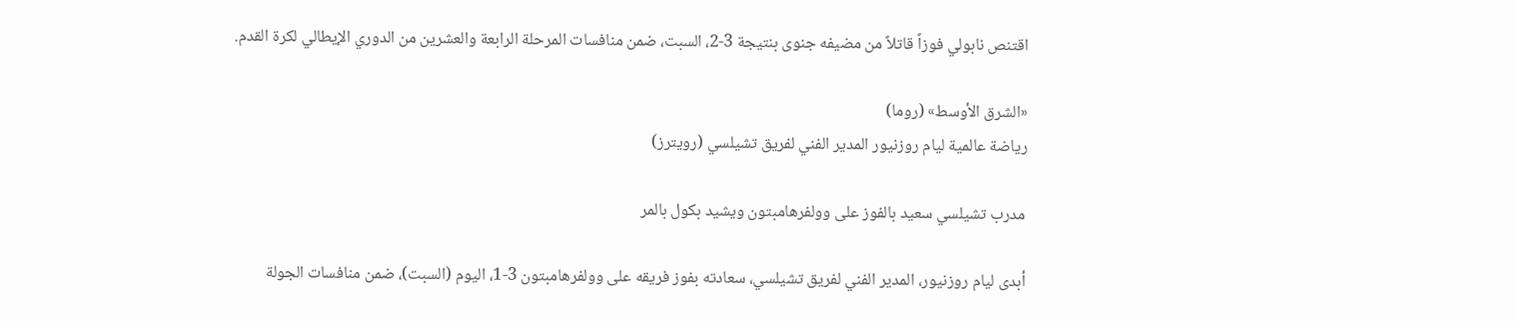اقتنص نابولي فوزاً قاتلاً من مضيفه جنوى بنتيجة 3-2، السبت، ضمن منافسات المرحلة الرابعة والعشرين من الدوري الإيطالي لكرة القدم.

«الشرق الأوسط» (روما)
رياضة عالمية ليام روزنيور المدير الفني لفريق تشيلسي (رويترز)

مدرب تشيلسي سعيد بالفوز على وولفرهامبتون ويشيد بكول بالمر

أبدى ليام روزنيور، المدير الفني لفريق تشيلسي، سعادته بفوز فريقه على وولفرهامبتون 3-1، اليوم (السبت)، ضمن منافسات الجولة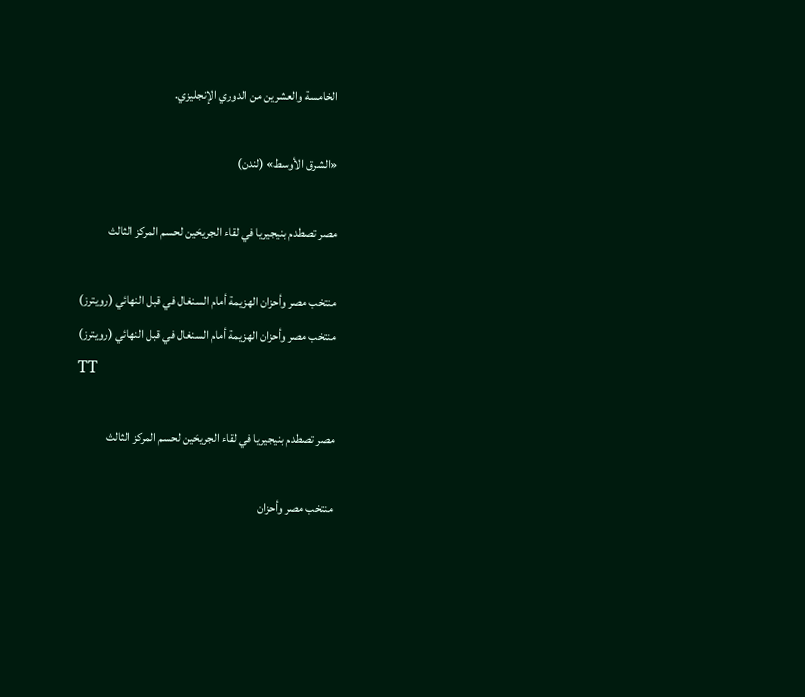الخامسة والعشرين من الدوري الإنجليزي.

«الشرق الأوسط» (لندن)

مصر تصطدم بنيجيريا في لقاء الجريحَين لحسم المركز الثالث

منتخب مصر وأحزان الهزيمة أمام السنغال في قبل النهائي (رويترز)
منتخب مصر وأحزان الهزيمة أمام السنغال في قبل النهائي (رويترز)
TT

مصر تصطدم بنيجيريا في لقاء الجريحَين لحسم المركز الثالث

منتخب مصر وأحزان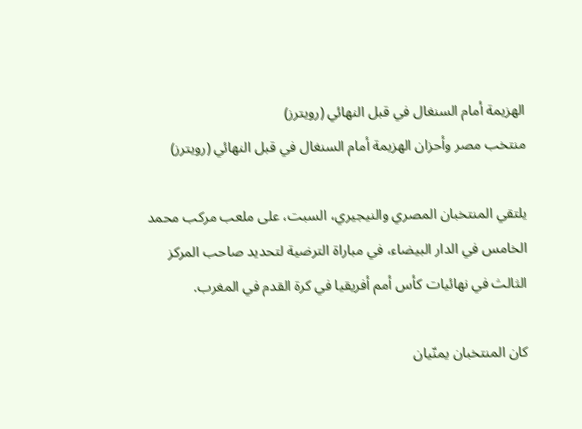الهزيمة أمام السنغال في قبل النهائي (رويترز)
منتخب مصر وأحزان الهزيمة أمام السنغال في قبل النهائي (رويترز)

يلتقي المنتخبان المصري والنيجيري، السبت، على ملعب مركب محمد الخامس في الدار البيضاء، في مباراة الترضية لتحديد صاحب المركز الثالث في نهائيات كأس أمم أفريقيا في كرة القدم في المغرب.

كان المنتخبان يمنّيان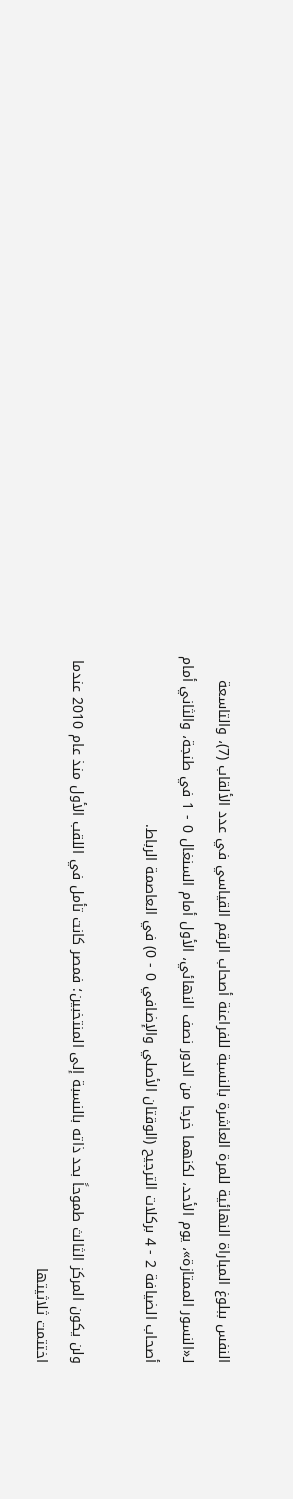النفس ببلوغ المباراة النهائية للمرة العاشرة بالنسبة للفراعنة أصحاب الرقم القياسي في عدد الألقاب (7)، والتاسعة لـ«النسور الممتازة»، يوم الأحد، لكنهما خرجا من الدور نصف النهائي، الأول أمام السنغال 0 - 1 في طنجة، والثاني أمام أصحاب الضيافة 2 - 4 بركلات الترجيح (الوقتان الأصلي والإضافي 0 - 0) في العاصمة الرباط.

ولن يكون المركز الثالث طموحاً بحد ذاته بالنسبة إلى المنتخبين؛ فمصر كانت تأمل في اللقب الأول منذ عام 2010 عندما اختتمت ثلاثيتها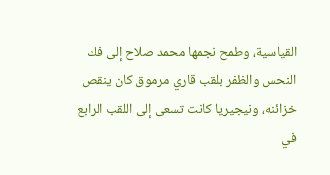القياسية، وطمح نجمها محمد صلاح إلى فك النحس والظفر بلقب قاري مرموق كان ينقص خزائنه، ونيجيريا كانت تسعى إلى اللقب الرابع في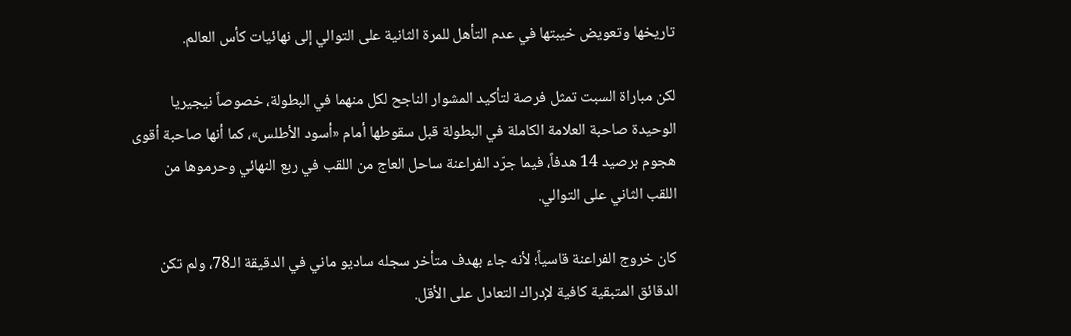تاريخها وتعويض خيبتها في عدم التأهل للمرة الثانية على التوالي إلى نهائيات كأس العالم.

لكن مباراة السبت تمثل فرصة لتأكيد المشوار الناجح لكل منهما في البطولة، خصوصاً نيجيريا الوحيدة صاحبة العلامة الكاملة في البطولة قبل سقوطها أمام «أسود الأطلس»، كما أنها صاحبة أقوى هجوم برصيد 14 هدفاً، فيما جرّد الفراعنة ساحل العاج من اللقب في ربع النهائي وحرموها من اللقب الثاني على التوالي.

كان خروج الفراعنة قاسياً؛ لأنه جاء بهدف متأخر سجله ساديو ماني في الدقيقة الـ78، ولم تكن الدقائق المتبقية كافية لإدراك التعادل على الأقل.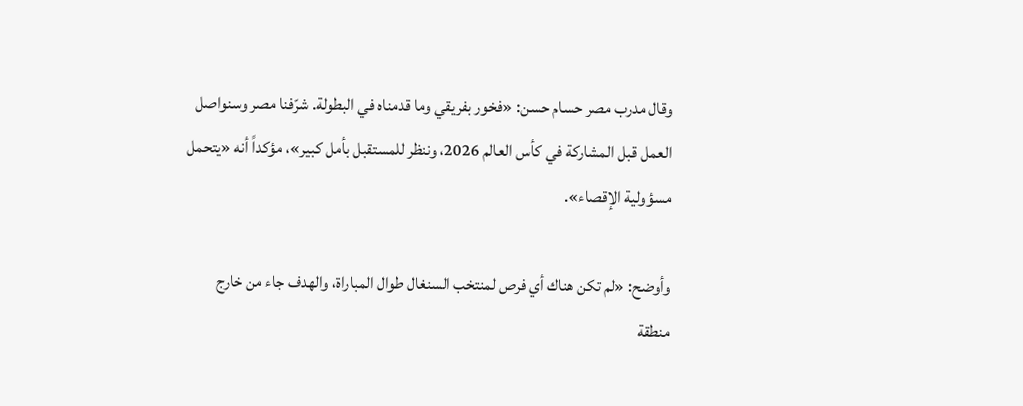وقال مدرب مصر حسام حسن: «فخور بفريقي وما قدمناه في البطولة. شرّفنا مصر وسنواصل العمل قبل المشاركة في كأس العالم 2026، وننظر للمستقبل بأمل كبير»، مؤكداً أنه «يتحمل مسؤولية الإقصاء».

وأوضح: «لم تكن هناك أي فرص لمنتخب السنغال طوال المباراة، والهدف جاء من خارج منطقة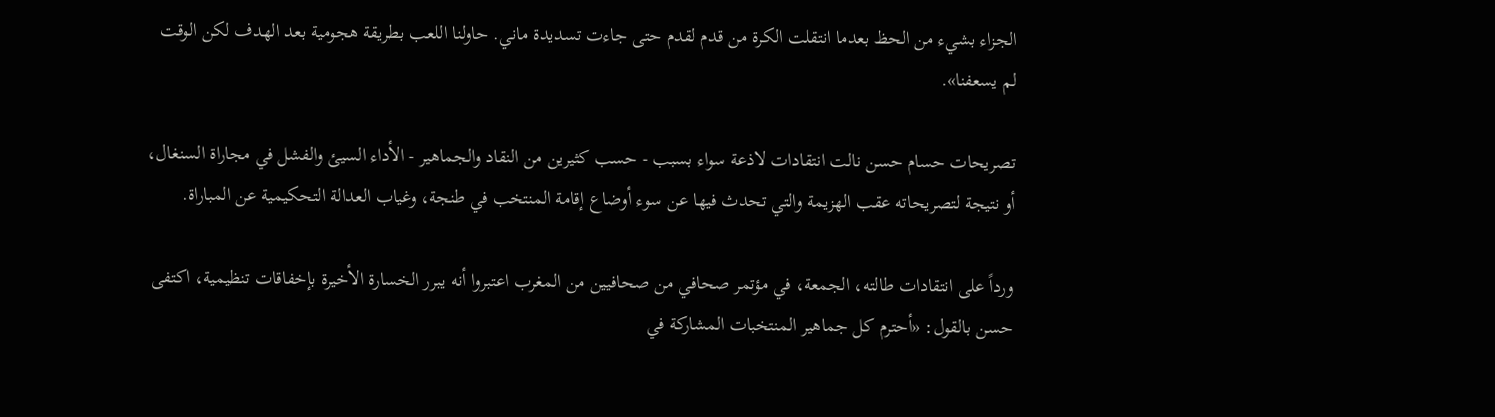الجزاء بشيء من الحظ بعدما انتقلت الكرة من قدم لقدم حتى جاءت تسديدة ماني. حاولنا اللعب بطريقة هجومية بعد الهدف لكن الوقت لم يسعفنا».

تصريحات حسام حسن نالت انتقادات لاذعة سواء بسبب - حسب كثيرين من النقاد والجماهير - الأداء السيئ والفشل في مجاراة السنغال، أو نتيجة لتصريحاته عقب الهزيمة والتي تحدث فيها عن سوء أوضاع إقامة المنتخب في طنجة، وغياب العدالة التحكيمية عن المباراة.

ورداً على انتقادات طالته، الجمعة، في مؤتمر صحافي من صحافيين من المغرب اعتبروا أنه يبرر الخسارة الأخيرة بإخفاقات تنظيمية، اكتفى حسن بالقول: «أحترم كل جماهير المنتخبات المشاركة في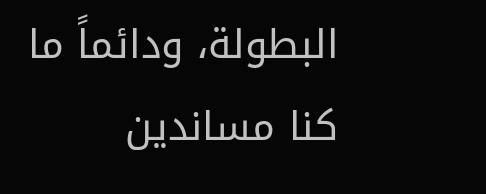البطولة، ودائماً ما كنا مساندين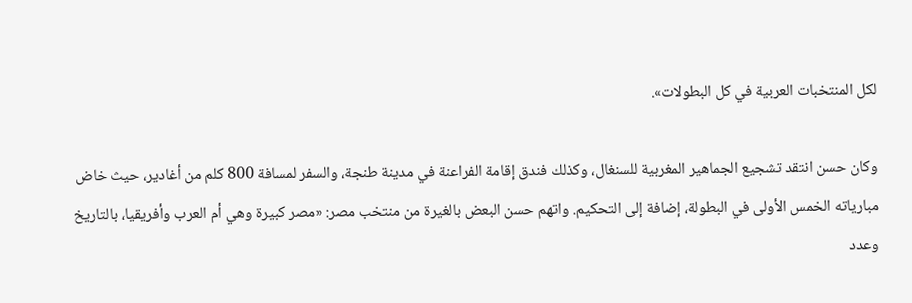لكل المنتخبات العربية في كل البطولات».

وكان حسن انتقد تشجيع الجماهير المغربية للسنغال، وكذلك فندق إقامة الفراعنة في مدينة طنجة، والسفر لمسافة 800 كلم من أغادير، حيث خاض مبارياته الخمس الأولى في البطولة، إضافة إلى التحكيم. واتهم حسن البعض بالغيرة من منتخب مصر: «مصر كبيرة وهي أم العرب وأفريقيا، بالتاريخ وعدد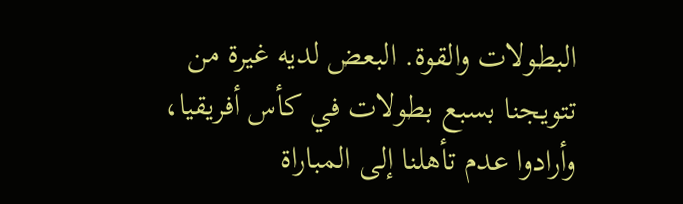البطولات والقوة. البعض لديه غيرة من تتويجنا بسبع بطولات في كأس أفريقيا، وأرادوا عدم تأهلنا إلى المباراة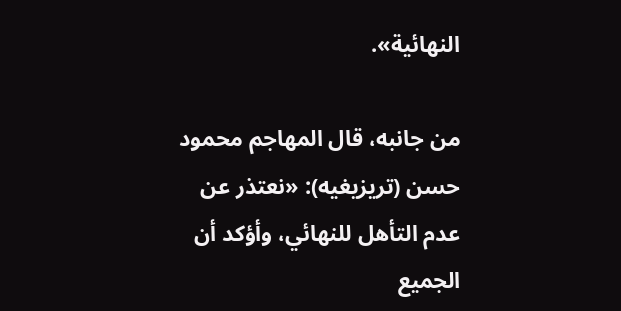النهائية».

من جانبه، قال المهاجم محمود حسن (تريزيغيه): «نعتذر عن عدم التأهل للنهائي، وأؤكد أن الجميع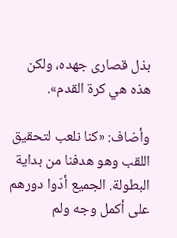بذل قصارى جهده، ولكن هذه هي كرة القدم».

وأضاف: «كنا نلعب لتحقيق اللقب وهو هدفنا من بداية البطولة. الجميع أدّوا دورهم على أكمل وجه ولم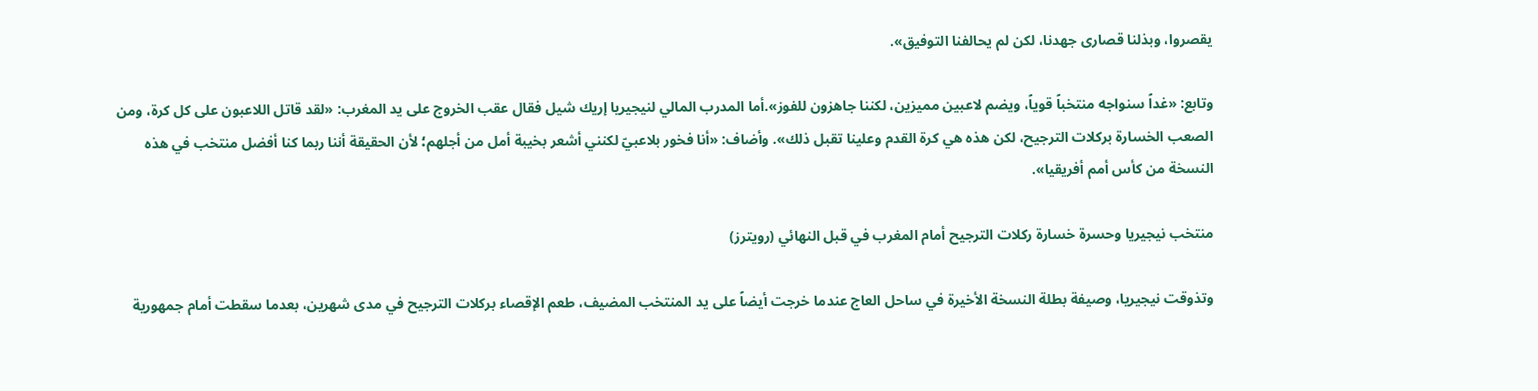يقصروا، وبذلنا قصارى جهدنا، لكن لم يحالفنا التوفيق».

وتابع: «غداً سنواجه منتخباً قوياً، ويضم لاعبين مميزين، لكننا جاهزون للفوز».أما المدرب المالي لنيجيريا إريك شيل فقال عقب الخروج على يد المغرب: «لقد قاتل اللاعبون على كل كرة، ومن الصعب الخسارة بركلات الترجيح، لكن هذه هي كرة القدم وعلينا تقبل ذلك». وأضاف: «أنا فخور بلاعبيّ لكنني أشعر بخيبة أمل من أجلهم؛ لأن الحقيقة أننا ربما كنا أفضل منتخب في هذه النسخة من كأس أمم أفريقيا».

منتخب نيجيريا وحسرة خسارة ركلات الترجيح أمام المغرب في قبل النهائي (رويترز)

وتذوقت نيجيريا، وصيفة بطلة النسخة الأخيرة في ساحل العاج عندما خرجت أيضاً على يد المنتخب المضيف، طعم الإقصاء بركلات الترجيح في مدى شهرين، بعدما سقطت أمام جمهورية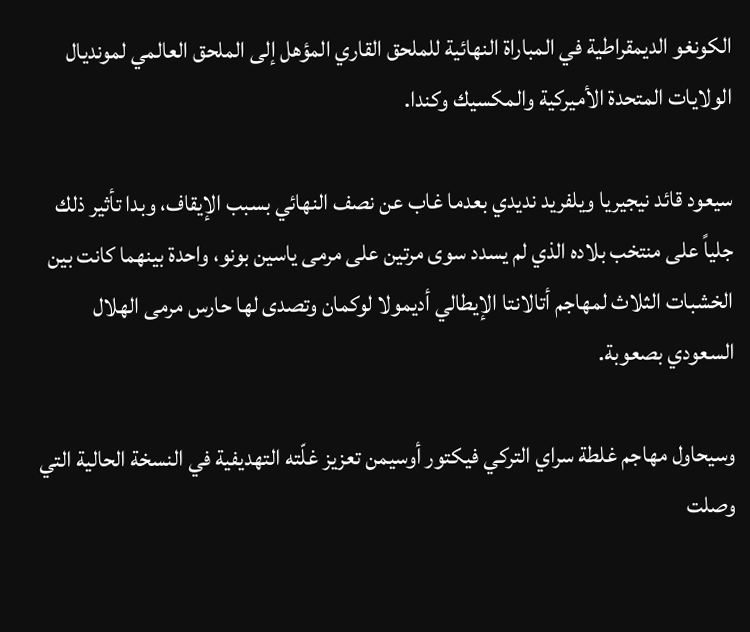الكونغو الديمقراطية في المباراة النهائية للملحق القاري المؤهل إلى الملحق العالمي لمونديال الولايات المتحدة الأميركية والمكسيك وكندا.

سيعود قائد نيجيريا ويلفريد نديدي بعدما غاب عن نصف النهائي بسبب الإيقاف، وبدا تأثير ذلك جلياً على منتخب بلاده الذي لم يسدد سوى مرتين على مرمى ياسين بونو، واحدة بينهما كانت بين الخشبات الثلاث لمهاجم أتالانتا الإيطالي أديمولا لوكمان وتصدى لها حارس مرمى الهلال السعودي بصعوبة.

وسيحاول مهاجم غلطة سراي التركي فيكتور أوسيمن تعزيز غلّته التهديفية في النسخة الحالية التي وصلت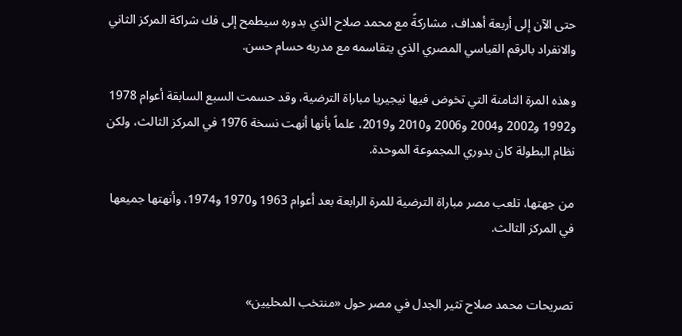حتى الآن إلى أربعة أهداف، مشاركةً مع محمد صلاح الذي بدوره سيطمح إلى فك شراكة المركز الثاني والانفراد بالرقم القياسي المصري الذي يتقاسمه مع مدربه حسام حسن.

وهذه المرة الثامنة التي تخوض فيها نيجيريا مباراة الترضية، وقد حسمت السبع السابقة أعوام 1978 و1992 و2002 و2004 و2006 و2010 و2019، علماً بأنها أنهت نسخة 1976 في المركز الثالث، ولكن نظام البطولة كان بدوري المجموعة الموحدة.

من جهتها، تلعب مصر مباراة الترضية للمرة الرابعة بعد أعوام 1963 و1970 و1974، وأنهتها جميعها في المركز الثالث.


تصريحات محمد صلاح تثير الجدل في مصر حول «منتخب المحليين»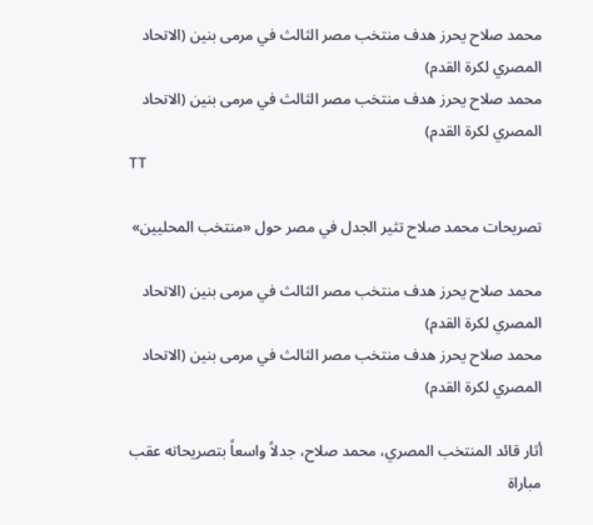محمد صلاح يحرز هدف منتخب مصر الثالث في مرمى بنين (الاتحاد المصري لكرة القدم)
محمد صلاح يحرز هدف منتخب مصر الثالث في مرمى بنين (الاتحاد المصري لكرة القدم)
TT

تصريحات محمد صلاح تثير الجدل في مصر حول «منتخب المحليين»

محمد صلاح يحرز هدف منتخب مصر الثالث في مرمى بنين (الاتحاد المصري لكرة القدم)
محمد صلاح يحرز هدف منتخب مصر الثالث في مرمى بنين (الاتحاد المصري لكرة القدم)

أثار قائد المنتخب المصري، محمد صلاح، جدلاً واسعاً بتصريحاته عقب مباراة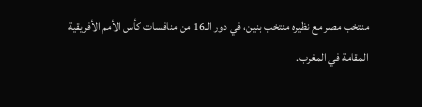منتخب مصر مع نظيره منتخب بنين، في دور الـ16 من منافسات كأس الأمم الأفريقية المقامة في المغرب.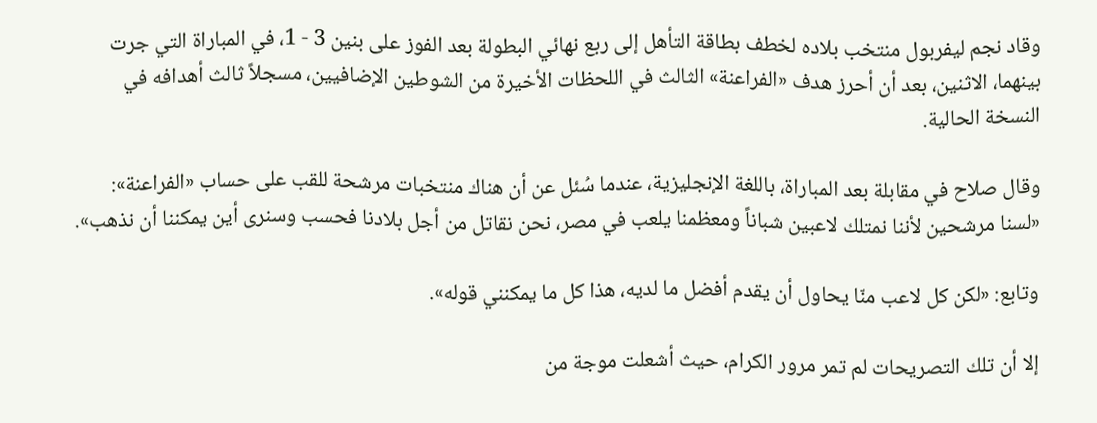وقاد نجم ليفربول منتخب بلاده لخطف بطاقة التأهل إلى ربع نهائي البطولة بعد الفوز على بنين 3 - 1، في المباراة التي جرت بينهما، الاثنين، بعد أن أحرز هدف «الفراعنة» الثالث في اللحظات الأخيرة من الشوطين الإضافيين، مسجلاً ثالث أهدافه في النسخة الحالية.

وقال صلاح في مقابلة بعد المباراة، باللغة الإنجليزية، عندما سُئل عن أن هناك منتخبات مرشحة للقب على حساب «الفراعنة»: «لسنا مرشحين لأننا نمتلك لاعبين شباناً ومعظمنا يلعب في مصر، نحن نقاتل من أجل بلادنا فحسب وسنرى أين يمكننا أن نذهب».

وتابع: «لكن كل لاعب منّا يحاول أن يقدم أفضل ما لديه، هذا كل ما يمكنني قوله».

إلا أن تلك التصريحات لم تمر مرور الكرام، حيث أشعلت موجة من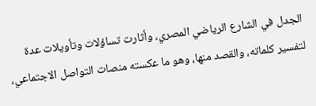الجدل في الشارع الرياضي المصري، وأثارت تساؤلات وتأويلات عدة لتفسير كلماته، والقصد منها، وهو ما عكسته منصات التواصل الاجتماعي،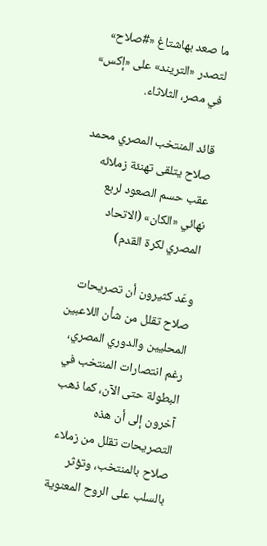ما صعد بهاشتاغ «#صلاح» لتصدر «التريند» على «إكس» في مصر، الثلاثاء.

قائد المنتخب المصري محمد صلاح يتلقى تهنئة زملائه عقب حسم الصعود لربع نهائي «الكان» (الاتحاد المصري لكرة القدم)

وعّد كثيرون أن تصريحات صلاح تقلل من شأن اللاعبين المحليين والدوري المصري، رغم انتصارات المنتخب في البطولة حتى الآن، كما ذهب آخرون إلى أن هذه التصريحات تقلل من زملاء صلاح بالمنتخب، وتؤثر بالسلب على الروح المعنوية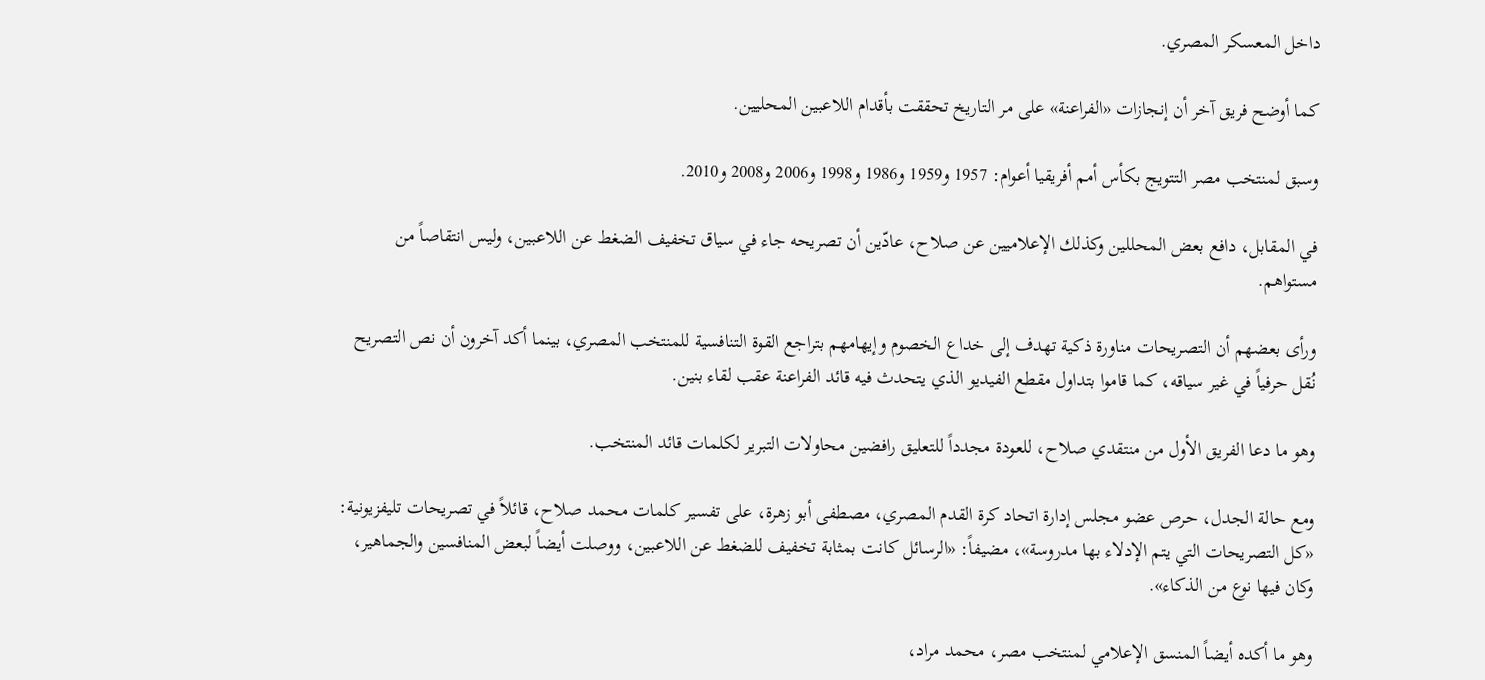داخل المعسكر المصري.

كما أوضح فريق آخر أن إنجازات «الفراعنة» على مر التاريخ تحققت بأقدام اللاعبين المحليين.

وسبق لمنتخب مصر التتويج بكأس أمم أفريقيا أعوام: 1957 و1959 و1986 و1998 و2006 و2008 و2010.

في المقابل، دافع بعض المحللين وكذلك الإعلاميين عن صلاح، عادّين أن تصريحه جاء في سياق تخفيف الضغط عن اللاعبين، وليس انتقاصاً من مستواهم.

ورأى بعضهم أن التصريحات مناورة ذكية تهدف إلى خداع الخصوم وإيهامهم بتراجع القوة التنافسية للمنتخب المصري، بينما أكد آخرون أن نص التصريح نُقل حرفياً في غير سياقه، كما قاموا بتداول مقطع الفيديو الذي يتحدث فيه قائد الفراعنة عقب لقاء بنين.

وهو ما دعا الفريق الأول من منتقدي صلاح، للعودة مجدداً للتعليق رافضين محاولات التبرير لكلمات قائد المنتخب.

ومع حالة الجدل، حرص عضو مجلس إدارة اتحاد كرة القدم المصري، مصطفى أبو زهرة، على تفسير كلمات محمد صلاح، قائلاً في تصريحات تليفزيونية: «كل التصريحات التي يتم الإدلاء بها مدروسة»، مضيفاً: «الرسائل كانت بمثابة تخفيف للضغط عن اللاعبين، ووصلت أيضاً لبعض المنافسين والجماهير، وكان فيها نوع من الذكاء».

وهو ما أكده أيضاً المنسق الإعلامي لمنتخب مصر، محمد مراد،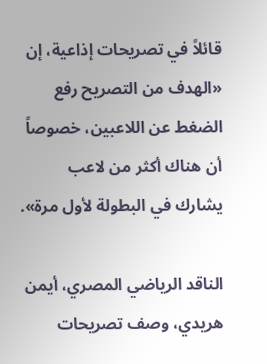قائلاً في تصريحات إذاعية، إن «الهدف من التصريح رفع الضغط عن اللاعبين، خصوصاً أن هناك أكثر من لاعب يشارك في البطولة لأول مرة».

الناقد الرياضي المصري، أيمن هريدي، وصف تصريحات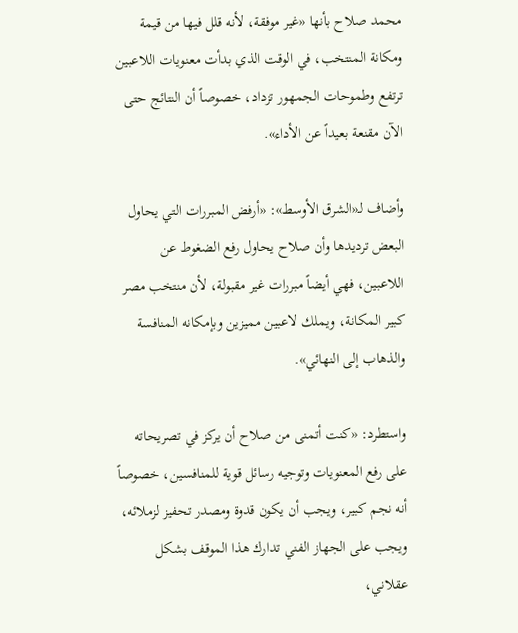محمد صلاح بأنها «غير موفقة، لأنه قلل فيها من قيمة ومكانة المنتخب، في الوقت الذي بدأت معنويات اللاعبين ترتفع وطموحات الجمهور تزداد، خصوصاً أن النتائج حتى الآن مقنعة بعيداً عن الأداء».

وأضاف لـ«الشرق الأوسط»: «أرفض المبررات التي يحاول البعض ترديدها وأن صلاح يحاول رفع الضغوط عن اللاعبين، فهي أيضاً مبررات غير مقبولة، لأن منتخب مصر كبير المكانة، ويملك لاعبين مميزين وبإمكانه المنافسة والذهاب إلى النهائي».

واستطرد: «كنت أتمنى من صلاح أن يركز في تصريحاته على رفع المعنويات وتوجيه رسائل قوية للمنافسين، خصوصاً أنه نجم كبير، ويجب أن يكون قدوة ومصدر تحفيز لزملائه، ويجب على الجهاز الفني تدارك هذا الموقف بشكل عقلاني،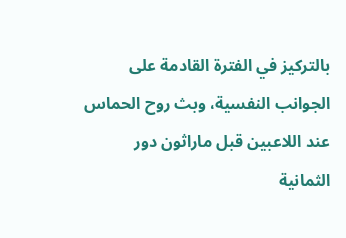بالتركيز في الفترة القادمة على الجوانب النفسية، وبث روح الحماس عند اللاعبين قبل ماراثون دور الثمانية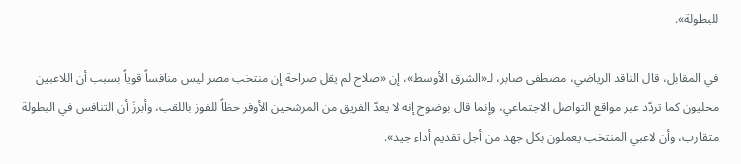للبطولة».

في المقابل، قال الناقد الرياضي، مصطفى صابر، لـ«الشرق الأوسط»، إن «صلاح لم يقل صراحة إن منتخب مصر ليس منافساً قوياً بسبب أن اللاعبين محليون كما تردّد عبر مواقع التواصل الاجتماعي، وإنما قال بوضوح إنه لا يعدّ الفريق من المرشحين الأوفر حظاً للفوز باللقب، وأبرزَ أن التنافس في البطولة متقارب، وأن لاعبي المنتخب يعملون بكل جهد من أجل تقديم أداء جيد».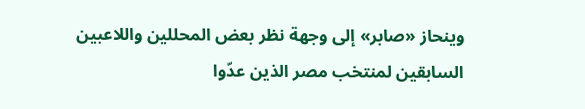وينحاز «صابر» إلى وجهة نظر بعض المحللين واللاعبين السابقين لمنتخب مصر الذين عدّوا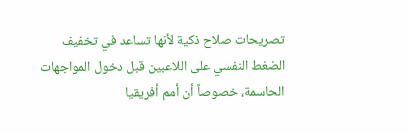تصريحات صلاح ذكية لأنها تساعد في تخفيف الضغط النفسي على اللاعبين قبل دخول المواجهات الحاسمة، خصوصاً أن أمم أفريقيا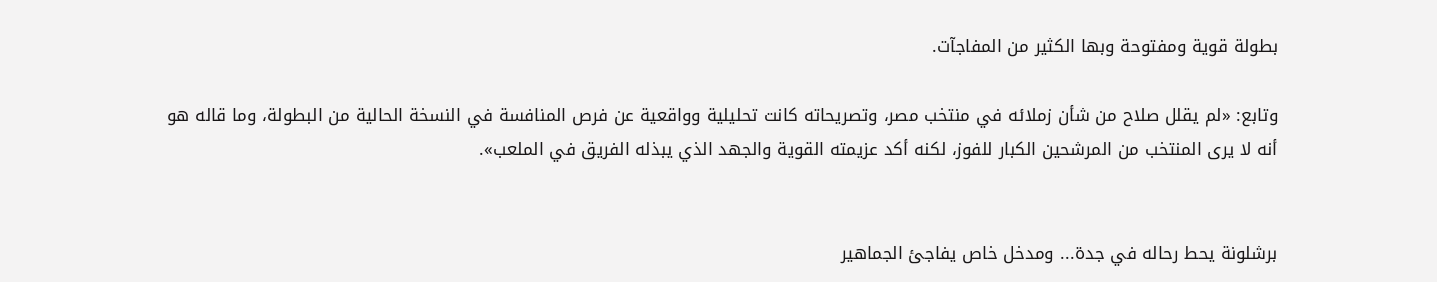بطولة قوية ومفتوحة وبها الكثير من المفاجآت.

وتابع: «لم يقلل صلاح من شأن زملائه في منتخب مصر، وتصريحاته كانت تحليلية وواقعية عن فرص المنافسة في النسخة الحالية من البطولة، وما قاله هو أنه لا يرى المنتخب من المرشحين الكبار للفوز، لكنه أكد عزيمته القوية والجهد الذي يبذله الفريق في الملعب».


برشلونة يحط رحاله في جدة... ومدخل خاص يفاجئ الجماهير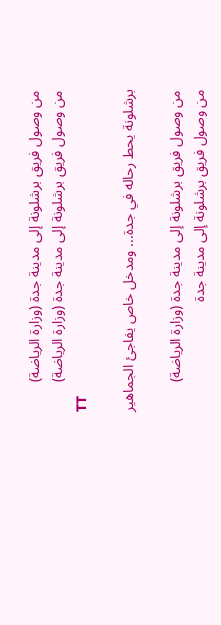من وصول فريق برشلونة إلى مدينة جدة (وزارة الرياضة)
من وصول فريق برشلونة إلى مدينة جدة (وزارة الرياضة)
TT

برشلونة يحط رحاله في جدة... ومدخل خاص يفاجئ الجماهير

من وصول فريق برشلونة إلى مدينة جدة (وزارة الرياضة)
من وصول فريق برشلونة إلى مدينة جدة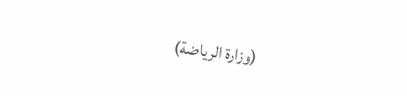(وزارة الرياضة)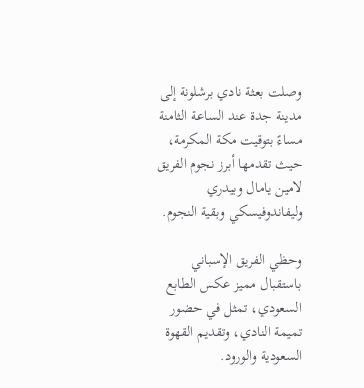وصلت بعثة نادي برشلونة إلى مدينة جدة عند الساعة الثامنة مساءً بتوقيت مكة المكرمة، حيث تقدمها أبرز نجوم الفريق لامين يامال وبيدري وليفاندوفيسكي وبقية النجوم.

وحظي الفريق الإسباني باستقبال مميز عكس الطابع السعودي، تمثل في حضور تميمة النادي، وتقديم القهوة السعودية والورود.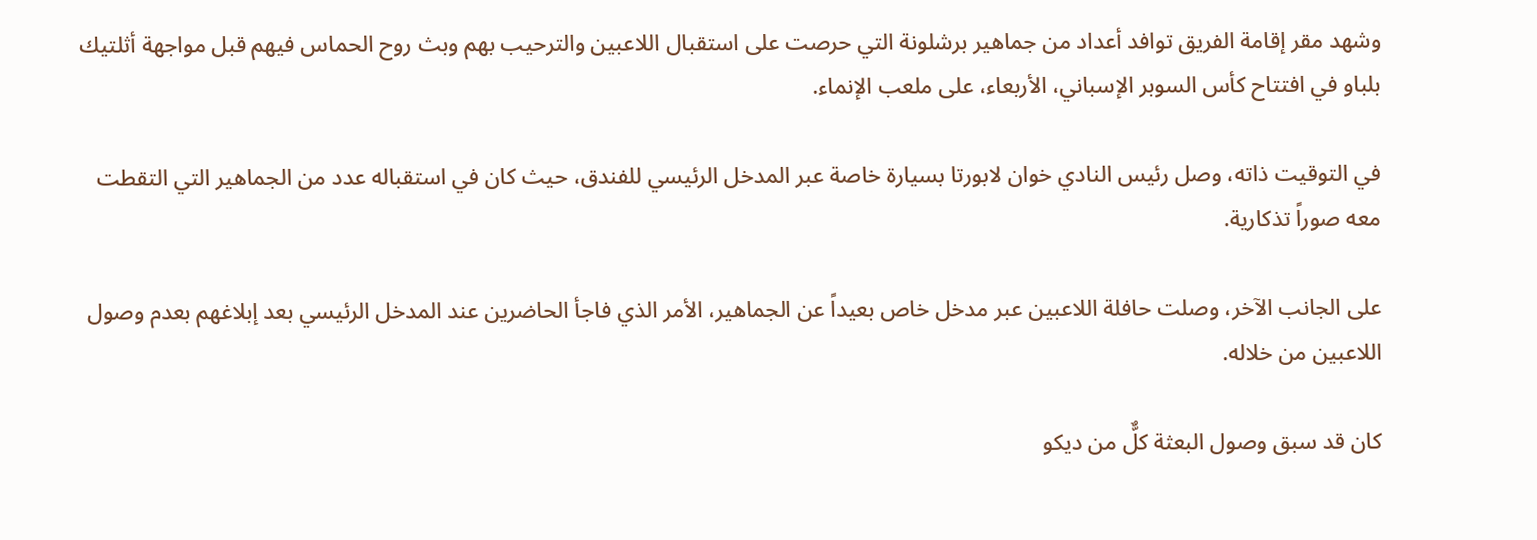وشهد مقر إقامة الفريق توافد أعداد من جماهير برشلونة التي حرصت على استقبال اللاعبين والترحيب بهم وبث روح الحماس فيهم قبل مواجهة أثلتيك بلباو في افتتاح كأس السوبر الإسباني، الأربعاء، على ملعب الإنماء.

في التوقيت ذاته، وصل رئيس النادي خوان لابورتا بسيارة خاصة عبر المدخل الرئيسي للفندق، حيث كان في استقباله عدد من الجماهير التي التقطت معه صوراً تذكارية.

على الجانب الآخر، وصلت حافلة اللاعبين عبر مدخل خاص بعيداً عن الجماهير، الأمر الذي فاجأ الحاضرين عند المدخل الرئيسي بعد إبلاغهم بعدم وصول اللاعبين من خلاله.

كان قد سبق وصول البعثة كلٌّ من ديكو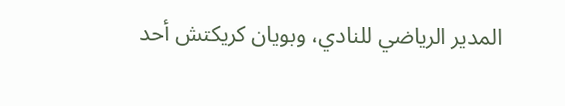المدير الرياضي للنادي، وبويان كريكتش أحد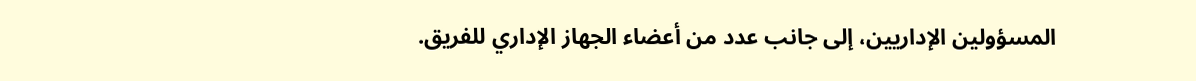المسؤولين الإداريين، إلى جانب عدد من أعضاء الجهاز الإداري للفريق.